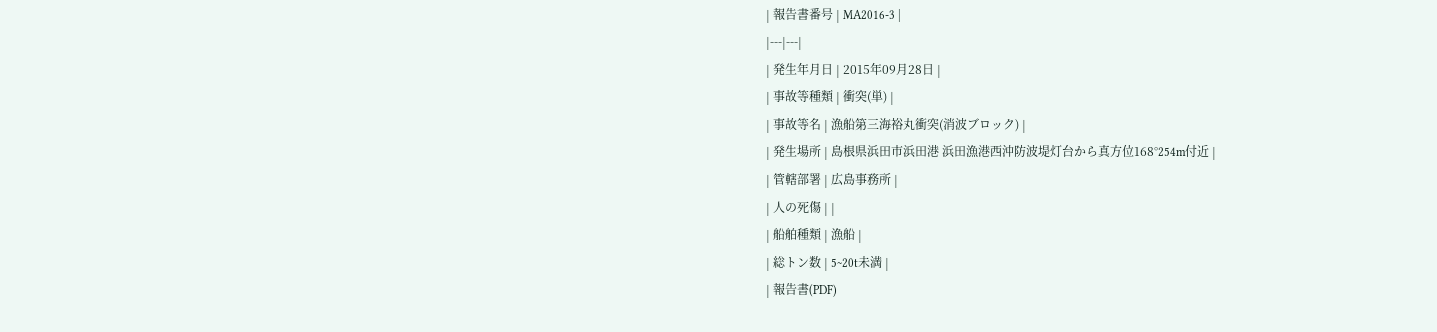| 報告書番号 | MA2016-3 |
|---|---|
| 発生年月日 | 2015年09月28日 |
| 事故等種類 | 衝突(単) |
| 事故等名 | 漁船第三海裕丸衝突(消波ブロック) |
| 発生場所 | 島根県浜田市浜田港 浜田漁港西沖防波堤灯台から真方位168°254m付近 |
| 管轄部署 | 広島事務所 |
| 人の死傷 | |
| 船舶種類 | 漁船 |
| 総トン数 | 5~20t未満 |
| 報告書(PDF)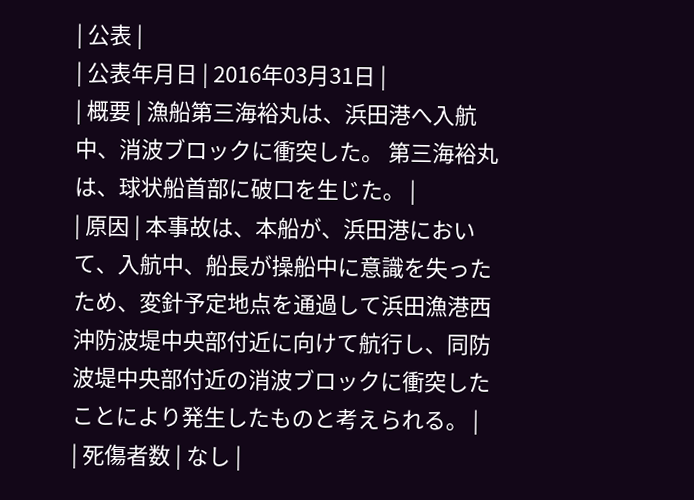| 公表 |
| 公表年月日 | 2016年03月31日 |
| 概要 | 漁船第三海裕丸は、浜田港へ入航中、消波ブロックに衝突した。 第三海裕丸は、球状船首部に破口を生じた。 |
| 原因 | 本事故は、本船が、浜田港において、入航中、船長が操船中に意識を失ったため、変針予定地点を通過して浜田漁港西沖防波堤中央部付近に向けて航行し、同防波堤中央部付近の消波ブロックに衝突したことにより発生したものと考えられる。 |
| 死傷者数 | なし |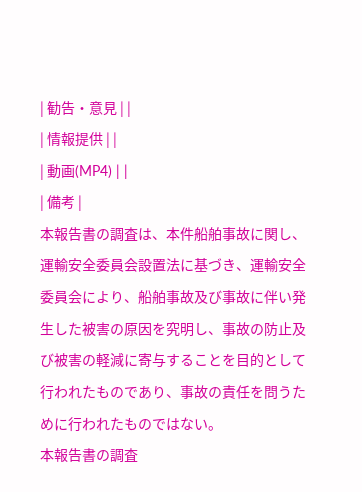| 勧告・意見 | |
| 情報提供 | |
| 動画(MP4) | |
| 備考 |
本報告書の調査は、本件船舶事故に関し、運輸安全委員会設置法に基づき、運輸安全委員会により、船舶事故及び事故に伴い発生した被害の原因を究明し、事故の防止及び被害の軽減に寄与することを目的として行われたものであり、事故の責任を問うために行われたものではない。
本報告書の調査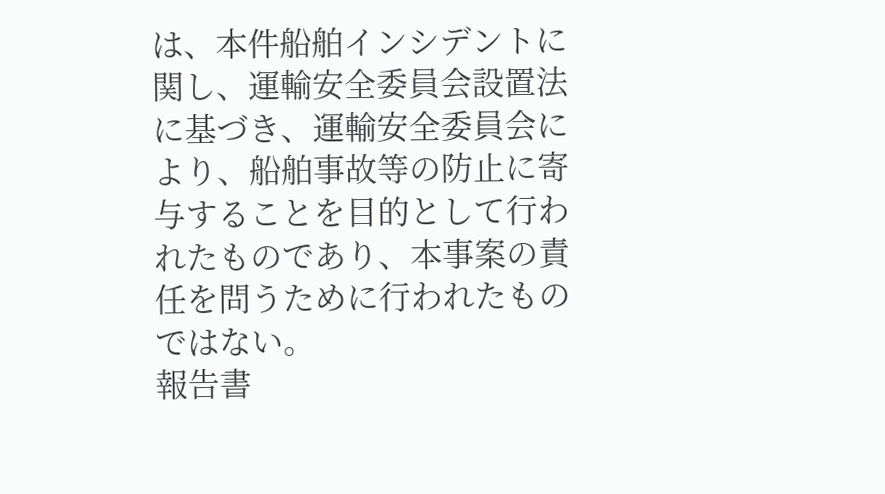は、本件船舶インシデントに関し、運輸安全委員会設置法に基づき、運輸安全委員会により、船舶事故等の防止に寄与することを目的として行われたものであり、本事案の責任を問うために行われたものではない。
報告書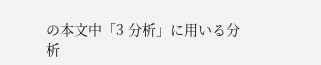の本文中「3 分析」に用いる分析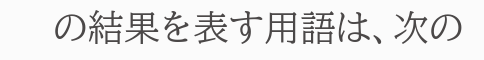の結果を表す用語は、次の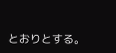とおりとする。